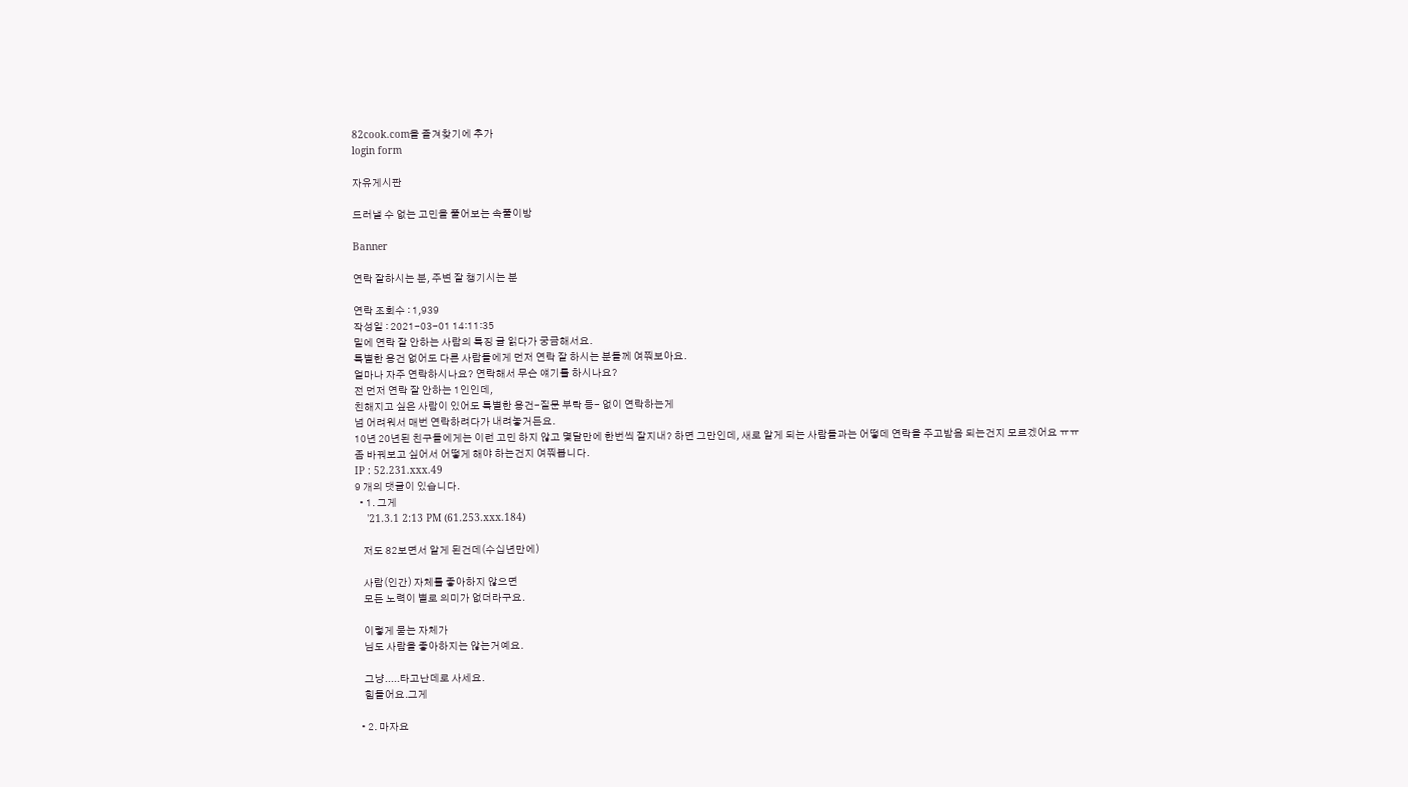82cook.com을 즐겨찾기에 추가
login form

자유게시판

드러낼 수 없는 고민을 풀어보는 속풀이방

Banner

연락 잘하시는 분, 주변 잘 챙기시는 분

연락 조회수 : 1,939
작성일 : 2021-03-01 14:11:35
밑에 연락 잘 안하는 사람의 특징 글 읽다가 궁금해서요.
특별한 용건 없어도 다른 사람들에게 먼저 연락 잘 하시는 분들께 여쭤보아요.
얼마나 자주 연락하시나요? 연락해서 무슨 얘기를 하시나요?
전 먼저 연락 잘 안하는 1인인데,
친해지고 싶은 사람이 있어도 특별한 용건-질문 부탁 등- 없이 연락하는게
넘 어려워서 매번 연락하려다가 내려놓거든요.
10년 20년된 친구들에게는 이런 고민 하지 않고 몇달만에 한번씩 잘지내? 하면 그만인데, 새로 알게 되는 사람들과는 어떻데 연락을 주고받음 되는건지 모르겠어요 ㅠㅠ
좀 바꿔보고 싶어서 어떻게 해야 하는건지 여쭤봅니다.
IP : 52.231.xxx.49
9 개의 댓글이 있습니다.
  • 1. 그게
    '21.3.1 2:13 PM (61.253.xxx.184)

    저도 82보면서 알게 된건데(수십년만에)

    사람(인간) 자체를 좋아하지 않으면
    모든 노력이 별로 의미가 없더라구요.

    이렇게 묻는 자체가
    님도 사람을 좋아하지는 않는거예요.

    그냥.....타고난데로 사세요.
    힘들어요.그게

  • 2. 마자요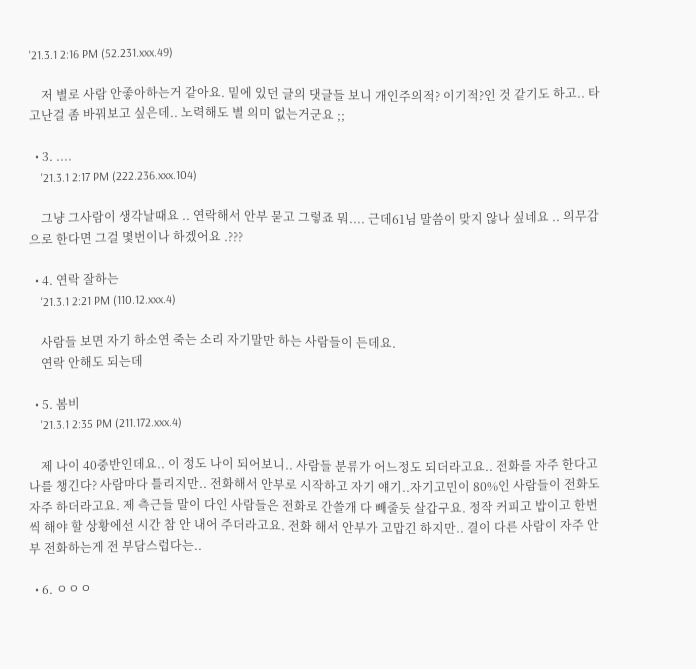'21.3.1 2:16 PM (52.231.xxx.49)

    저 별로 사람 안좋아하는거 같아요. 밑에 있던 글의 댓글들 보니 개인주의적? 이기적?인 것 같기도 하고.. 타고난걸 좀 바꿔보고 싶은데.. 노력해도 별 의미 없는거군요 ;;

  • 3. ....
    '21.3.1 2:17 PM (222.236.xxx.104)

    그냥 그사람이 생각날때요 .. 연락해서 안부 묻고 그렇죠 뭐.... 근데61님 말씀이 맞지 않나 싶네요 .. 의무감으로 한다면 그걸 몇번이나 하겠어요 .???

  • 4. 연락 잘하는
    '21.3.1 2:21 PM (110.12.xxx.4)

    사람들 보면 자기 하소연 죽는 소리 자기말만 하는 사람들이 든데요.
    연락 안해도 되는데

  • 5. 봄비
    '21.3.1 2:35 PM (211.172.xxx.4)

    제 나이 40중반인데요.. 이 정도 나이 되어보니.. 사람들 분류가 어느정도 되더라고요.. 전화를 자주 한다고 나를 챙긴다? 사람마다 틀리지만.. 전화해서 안부로 시작하고 자기 얘기..자기고민이 80%인 사람들이 전화도 자주 하더라고요. 제 측근들 말이 다인 사람들은 전화로 간쓸개 다 빼줄듯 살갑구요. 정작 커피고 밥이고 한번씩 해야 할 상황에선 시간 참 안 내어 주더라고요. 전화 해서 안부가 고맙긴 하지만.. 결이 다른 사람이 자주 안부 전화하는게 전 부담스럽다는..

  • 6. ㅇㅇㅇ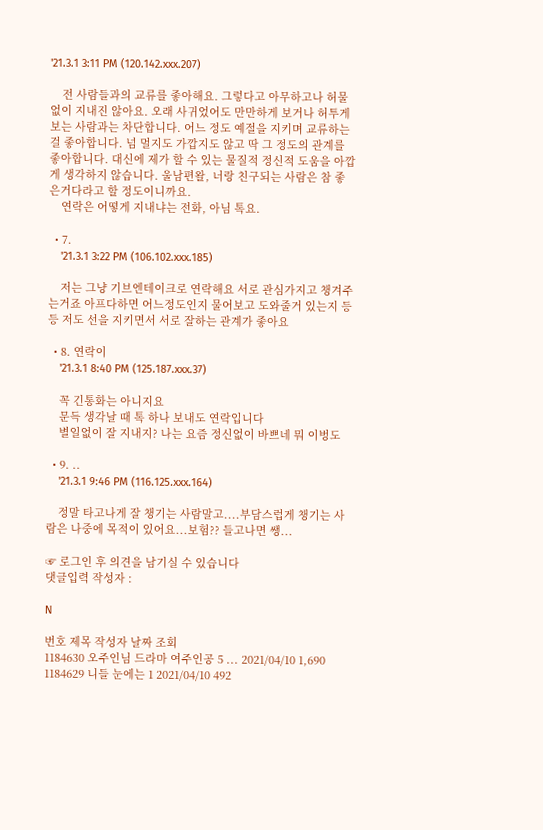'21.3.1 3:11 PM (120.142.xxx.207)

    전 사람들과의 교류를 좋아해요. 그렇다고 아무하고나 허물없이 지내진 않아요. 오래 사귀었어도 만만하게 보거나 허투게 보는 사람과는 차단합니다. 어느 정도 예절을 지키며 교류하는 걸 좋아합니다. 넘 멀지도 가깝지도 않고 딱 그 정도의 관계를 좋아합니다. 대신에 제가 할 수 있는 물질적 정신적 도움을 아깝게 생각하지 않습니다. 울남편왈, 너랑 친구되는 사람은 참 좋은거다라고 할 정도이니까요.
    연락은 어떻게 지내냐는 전화, 아님 톡요.

  • 7.
    '21.3.1 3:22 PM (106.102.xxx.185)

    저는 그냥 기브엔테이크로 연락해요 서로 관심가지고 챙겨주는거죠 아프다하면 어느정도인지 물어보고 도와줄거 있는지 등등 저도 선을 지키면서 서로 잘하는 관계가 좋아요

  • 8. 연락이
    '21.3.1 8:40 PM (125.187.xxx.37)

    꼭 긴통화는 아니지요
    문득 생각날 때 톡 하나 보내도 연락입니다
    별일없이 잘 지내지? 나는 요즘 정신없이 바쁘네 뭐 이벙도

  • 9. ..
    '21.3.1 9:46 PM (116.125.xxx.164)

    정말 타고나게 잘 챙기는 사람말고....부담스럽게 챙기는 사람은 나중에 목적이 있어요...보험?? 들고나면 쌩...

☞ 로그인 후 의견을 남기실 수 있습니다
댓글입력 작성자 :

N

번호 제목 작성자 날짜 조회
1184630 오주인님 드라마 여주인공 5 ... 2021/04/10 1,690
1184629 니들 눈에는 1 2021/04/10 492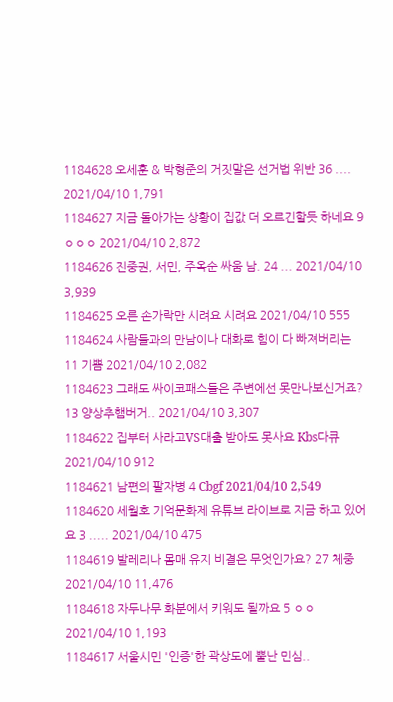1184628 오세훈 & 박형준의 거짓말은 선거법 위반 36 .... 2021/04/10 1,791
1184627 지금 돌아가는 상황이 집값 더 오르긴할듯 하네요 9 ㅇㅇㅇ 2021/04/10 2,872
1184626 진중권, 서민, 주옥순 싸움 남. 24 ... 2021/04/10 3,939
1184625 오른 손가락만 시려요 시려요 2021/04/10 555
1184624 사람들과의 만남이나 대화로 힘이 다 빠져버리는 11 기쁨 2021/04/10 2,082
1184623 그래도 싸이코패스들은 주변에선 못만나보신거죠? 13 양상추햄버거.. 2021/04/10 3,307
1184622 집부터 사라고VS대출 받아도 못사요 Kbs다큐 2021/04/10 912
1184621 남편의 팔자병 4 Cbgf 2021/04/10 2,549
1184620 세월호 기억문화제 유튜브 라이브로 지금 하고 있어요 3 ..... 2021/04/10 475
1184619 발레리나 몸매 유지 비결은 무엇인가요? 27 체중 2021/04/10 11,476
1184618 자두나무 화분에서 키워도 될까요 5 ㅇㅇ 2021/04/10 1,193
1184617 서울시민 '인증'한 곽상도에 뿔난 민심..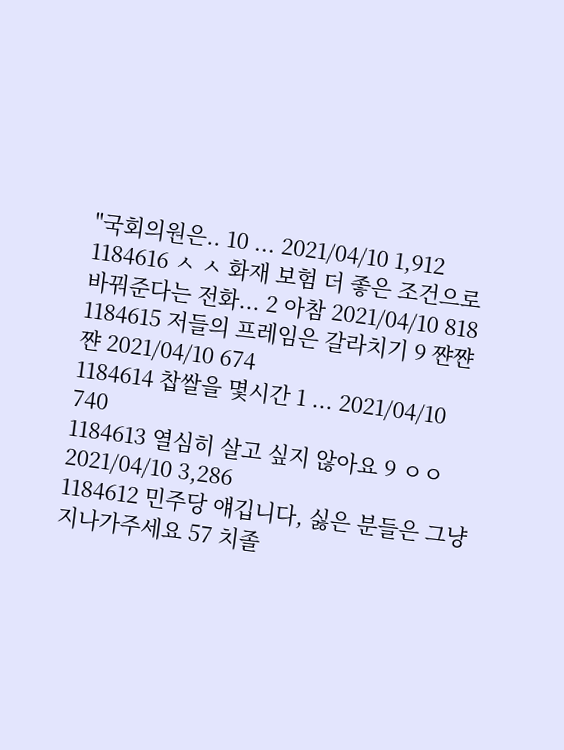"국회의원은.. 10 ... 2021/04/10 1,912
1184616 ㅅ ㅅ 화재 보험 더 좋은 조건으로 바꿔준다는 전화... 2 아참 2021/04/10 818
1184615 저들의 프레임은 갈라치기 9 쨘쨘쨘 2021/04/10 674
1184614 찹쌀을 몇시간 1 ... 2021/04/10 740
1184613 열심히 살고 싶지 않아요 9 ㅇㅇ 2021/04/10 3,286
1184612 민주당 얘깁니다, 싫은 분들은 그냥 지나가주세요 57 치졸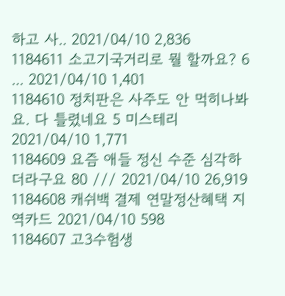하고 사.. 2021/04/10 2,836
1184611 소고기국거리로 뭘 할까요? 6 ... 2021/04/10 1,401
1184610 정치판은 사주도 안 먹히나봐요. 다 틀렸네요 5 미스테리 2021/04/10 1,771
1184609 요즘 애들 정신 수준 심각하더라구요 80 /// 2021/04/10 26,919
1184608 캐쉬백 결제 연말정산혜택 지역카드 2021/04/10 598
1184607 고3수험생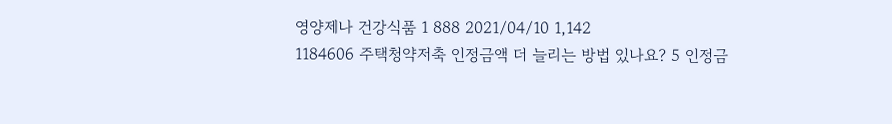영양제나 건강식품 1 888 2021/04/10 1,142
1184606 주택청약저축 인정금액 더 늘리는 방법 있나요? 5 인정금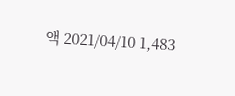액 2021/04/10 1,483